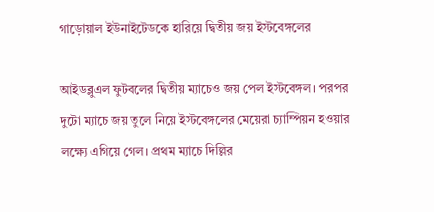গাড়োয়াল ইউনাইটেডকে হারিয়ে দ্বিতীয় জয় ইস্টবেঙ্গলের

আইডব্লুএল ফুটবলের দ্বিতীয় ম্যাচেও জয় পেল ইস্টবেঙ্গল। পরপর দুটো ম্যাচে জয় তুলে নিয়ে ইস্টবেঙ্গলের মেয়েরা চ্যাম্পিয়ন হওয়ার লক্ষ্যে এগিয়ে গেল। প্রথম ম্যাচে দিল্লির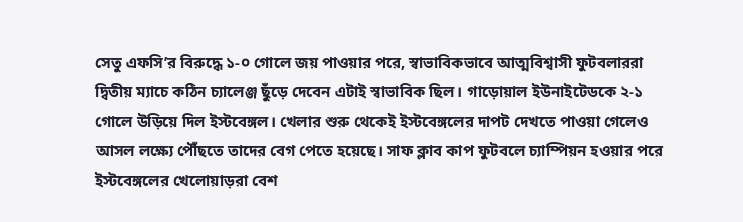সেতু এফসি’র বিরুদ্ধে ১-০ গোলে জয় পাওয়ার পরে, স্বাভাবিকভাবে আত্মবিশ্বাসী ফুটবলাররা দ্বিতীয় ম্যাচে কঠিন চ্যালেঞ্জ ছুঁড়ে দেবেন এটাই স্বাভাবিক ছিল। গাড়োয়াল ইউনাইটেডকে ২-১ গোলে উড়িয়ে দিল ইস্টবেঙ্গল। খেলার শুরু থেকেই ইস্টবেঙ্গলের দাপট দেখতে পাওয়া গেলেও আসল লক্ষ্যে পৌঁছতে তাদের বেগ পেতে হয়েছে। সাফ ক্লাব কাপ ফুটবলে চ্যাম্পিয়ন হওয়ার পরে ইস্টবেঙ্গলের খেলোয়াড়রা বেশ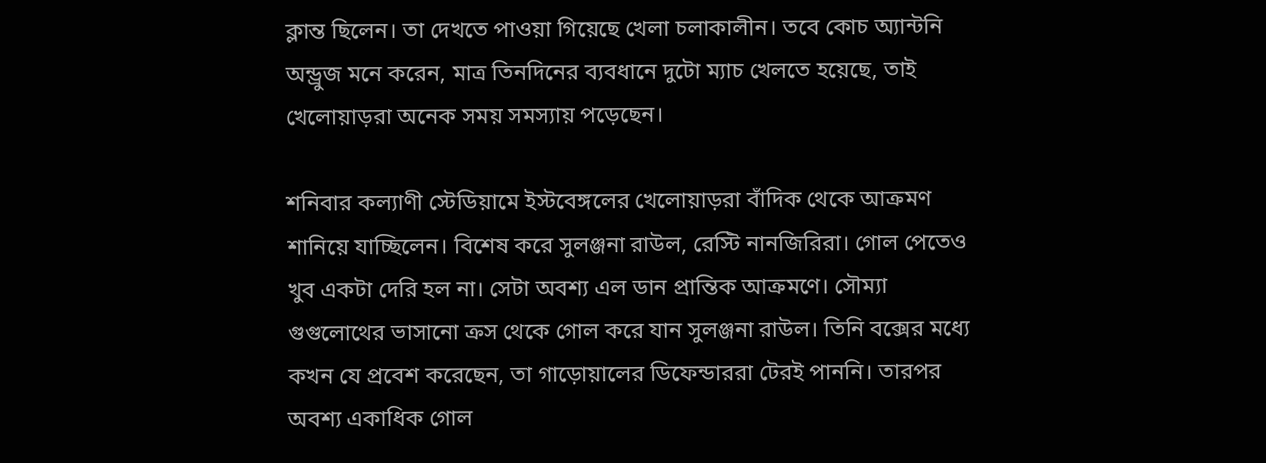ক্লান্ত ছিলেন। তা দেখতে পাওয়া গিয়েছে খেলা চলাকালীন। তবে কোচ অ্যান্টনি অন্ড্রুজ মনে করেন, মাত্র তিনদিনের ব্যবধানে দুটো ম্যাচ খেলতে হয়েছে, তাই খেলোয়াড়রা অনেক সময় সমস্যায় পড়েছেন।

শনিবার কল্যাণী স্টেডিয়ামে ইস্টবেঙ্গলের খেলোয়াড়রা বাঁদিক থেকে আক্রমণ শানিয়ে যাচ্ছিলেন। বিশেষ করে সুলঞ্জনা রাউল, রেস্টি নানজিরিরা। গোল পেতেও খুব একটা দেরি হল না। সেটা অবশ্য এল ডান প্রান্তিক আক্রমণে। সৌম্যা গুগুলোথের ভাসানো ক্রস থেকে গোল করে যান সুলঞ্জনা রাউল। তিনি বক্সের মধ্যে কখন যে প্রবেশ করেছেন, তা গাড়োয়ালের ডিফেন্ডাররা টেরই পাননি। তারপর অবশ্য একাধিক গোল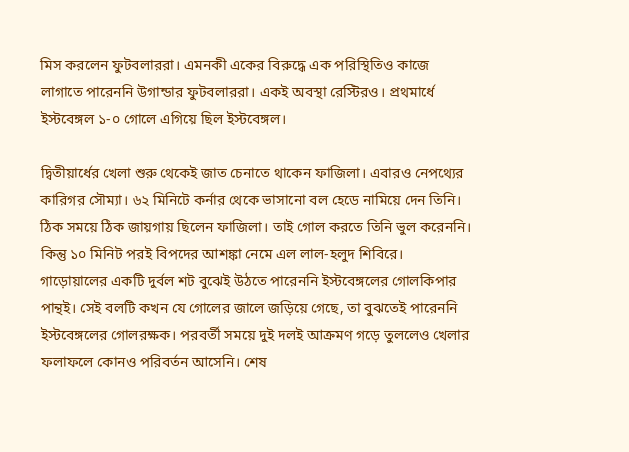মিস করলেন ফুটবলাররা। এমনকী একের বিরুদ্ধে এক পরিস্থিতিও কাজে লাগাতে পারেননি উগান্ডার ফুটবলাররা। একই অবস্থা রেস্টিরও। প্রথমার্ধে ইস্টবেঙ্গল ১-০ গোলে এগিয়ে ছিল ইস্টবেঙ্গল।

দ্বিতীয়ার্ধের খেলা শুরু থেকেই জাত চেনাতে থাকেন ফাজিলা। এবারও নেপথ্যের কারিগর সৌম্যা। ৬২ মিনিটে কর্নার থেকে ভাসানো বল হেডে নামিয়ে দেন তিনি। ঠিক সময়ে ঠিক জায়গায় ছিলেন ফাজিলা। তাই গোল করতে তিনি ভুল করেননি। কিন্তু ১০ মিনিট পরই বিপদের আশঙ্কা নেমে এল লাল-হলুদ শিবিরে। গাড়োয়ালের একটি দুর্বল শট বুঝেই উঠতে পারেননি ইস্টবেঙ্গলের গোলকিপার পান্থই। সেই বলটি কখন যে গোলের জালে জড়িয়ে গেছে, তা বুঝতেই পারেননি ইস্টবেঙ্গলের গোলরক্ষক। পরবর্তী সময়ে দুই দলই আক্রমণ গড়ে তুললেও খেলার ফলাফলে কোনও পরিবর্তন আসেনি। শেষ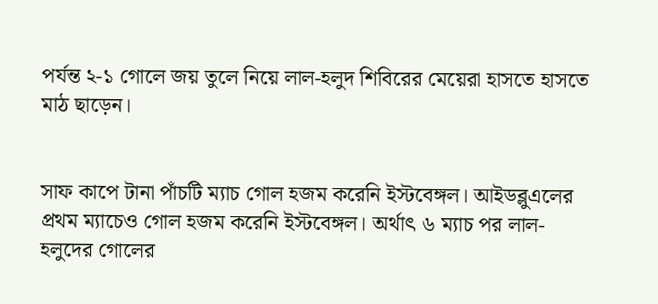পর্যন্ত ২-১ গোলে জয় তুলে নিয়ে লাল-হলুদ শিবিরের মেয়েরা হাসতে হাসতে মাঠ ছাড়েন।


সাফ কাপে টানা পাঁচটি ম্যাচ গোল হজম করেনি ইস্টবেঙ্গল। আইডব্লুএলের প্রথম ম্যাচেও গোল হজম করেনি ইস্টবেঙ্গল। অর্থাৎ ৬ ম্যাচ পর লাল-হলুদের গোলের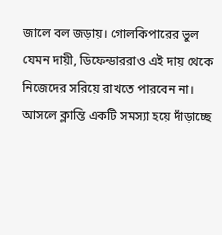জালে বল জড়ায়। গোলকিপারের ভুল যেমন দায়ী, ডিফেন্ডাররাও এই দায় থেকে নিজেদের সরিয়ে রাখতে পারবেন না। আসলে ক্লান্তি একটি সমস্যা হয়ে দাঁড়াচ্ছে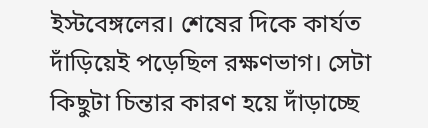ইস্টবেঙ্গলের। শেষের দিকে কার্যত দাঁড়িয়েই পড়েছিল রক্ষণভাগ। সেটা কিছুটা চিন্তার কারণ হয়ে দাঁড়াচ্ছে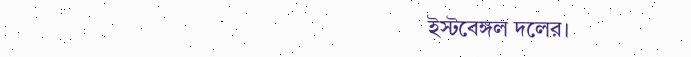ইস্টবেঙ্গল দলের।